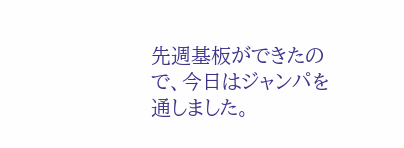先週基板ができたので、今日はジャンパを通しました。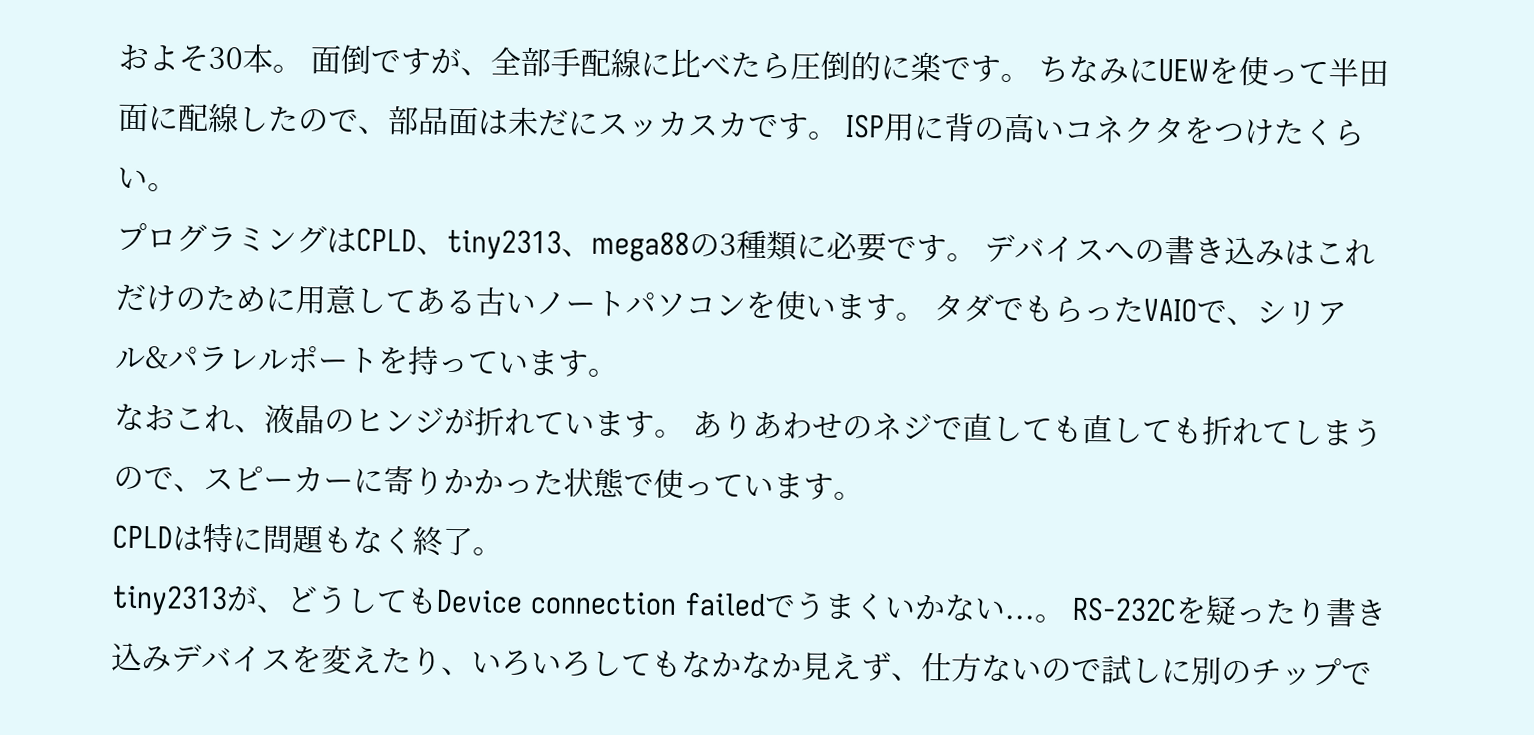およそ30本。 面倒ですが、全部手配線に比べたら圧倒的に楽です。 ちなみにUEWを使って半田面に配線したので、部品面は未だにスッカスカです。 ISP用に背の高いコネクタをつけたくらい。
プログラミングはCPLD、tiny2313、mega88の3種類に必要です。 デバイスへの書き込みはこれだけのために用意してある古いノートパソコンを使います。 タダでもらったVAIOで、シリアル&パラレルポートを持っています。
なおこれ、液晶のヒンジが折れています。 ありあわせのネジで直しても直しても折れてしまうので、スピーカーに寄りかかった状態で使っています。
CPLDは特に問題もなく終了。
tiny2313が、どうしてもDevice connection failedでうまくいかない...。 RS-232Cを疑ったり書き込みデバイスを変えたり、いろいろしてもなかなか見えず、仕方ないので試しに別のチップで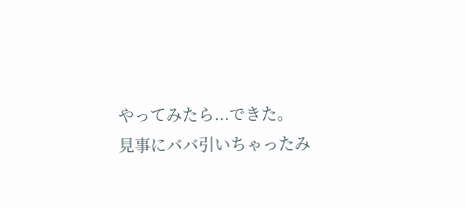やってみたら...できた。
見事にババ引いちゃったみ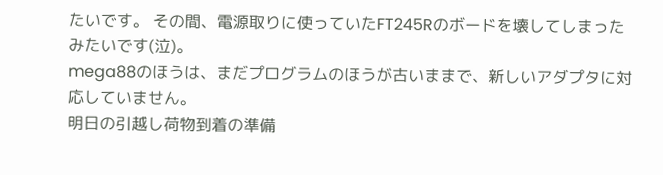たいです。 その間、電源取りに使っていたFT245Rのボードを壊してしまったみたいです(泣)。
mega88のほうは、まだプログラムのほうが古いままで、新しいアダプタに対応していません。
明日の引越し荷物到着の準備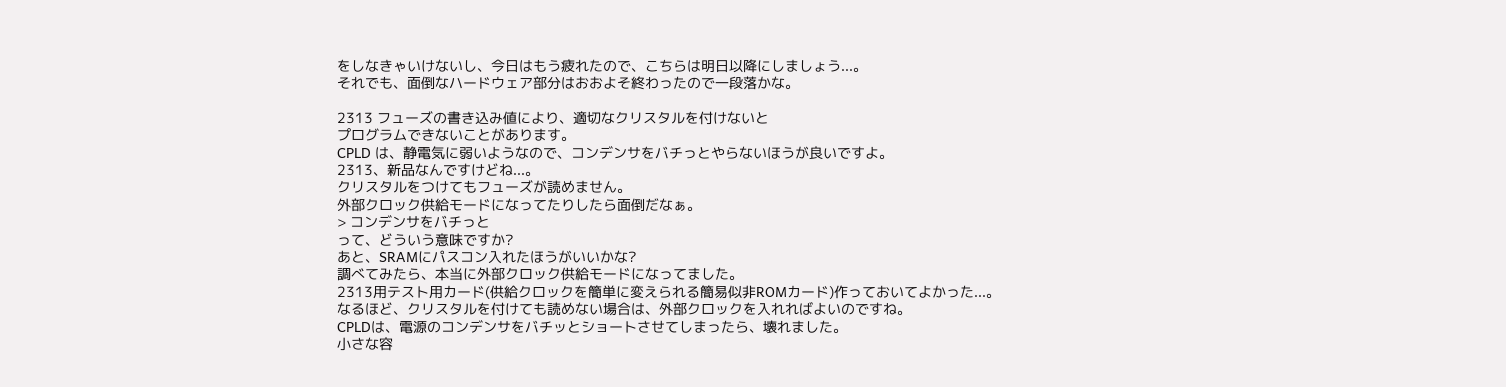をしなきゃいけないし、今日はもう疲れたので、こちらは明日以降にしましょう...。
それでも、面倒なハードウェア部分はおおよそ終わったので一段落かな。

2313 フューズの書き込み値により、適切なクリスタルを付けないと
プログラムできないことがあります。
CPLD は、静電気に弱いようなので、コンデンサをバチっとやらないほうが良いですよ。
2313、新品なんですけどね...。
クリスタルをつけてもフューズが読めません。
外部クロック供給モードになってたりしたら面倒だなぁ。
> コンデンサをバチっと
って、どういう意味ですか?
あと、SRAMにパスコン入れたほうがいいかな?
調べてみたら、本当に外部クロック供給モードになってました。
2313用テスト用カード(供給クロックを簡単に変えられる簡易似非ROMカード)作っておいてよかった...。
なるほど、クリスタルを付けても読めない場合は、外部クロックを入れればよいのですね。
CPLDは、電源のコンデンサをバチッとショートさせてしまったら、壊れました。
小さな容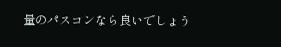量のパスコンなら良いでしょう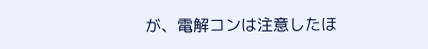が、電解コンは注意したほ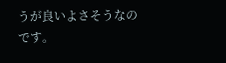うが良いよさそうなのです。